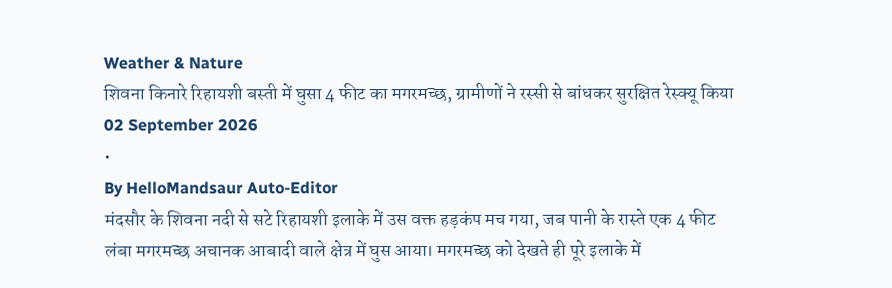Weather & Nature
शिवना किनारे रिहायशी बस्ती में घुसा 4 फीट का मगरमच्छ, ग्रामीणों ने रस्सी से बांधकर सुरक्षित रेस्क्यू किया
02 September 2026
•
By HelloMandsaur Auto-Editor
मंदसौर के शिवना नदी से सटे रिहायशी इलाके में उस वक्त हड़कंप मच गया, जब पानी के रास्ते एक 4 फीट लंबा मगरमच्छ अचानक आबादी वाले क्षेत्र में घुस आया। मगरमच्छ को देखते ही पूरे इलाके में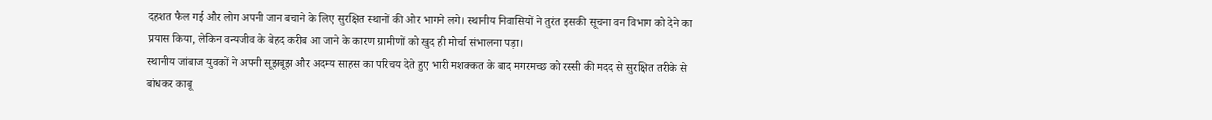दहशत फैल गई और लोग अपनी जान बचाने के लिए सुरक्षित स्थानों की ओर भागने लगे। स्थानीय निवासियों ने तुरंत इसकी सूचना वन विभाग को देने का प्रयास किया, लेकिन वन्यजीव के बेहद करीब आ जाने के कारण ग्रामीणों को खुद ही मोर्चा संभालना पड़ा।
स्थानीय जांबाज युवकों ने अपनी सूझबूझ और अदम्य साहस का परिचय देते हुए भारी मशक्कत के बाद मगरमच्छ को रस्सी की मदद से सुरक्षित तरीके से बांधकर काबू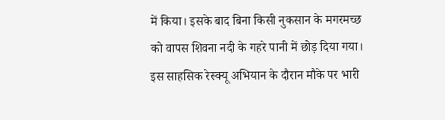में किया। इसके बाद बिना किसी नुकसान के मगरमच्छ को वापस शिवना नदी के गहरे पानी में छोड़ दिया गया। इस साहसिक रेस्क्यू अभियान के दौरान मौके पर भारी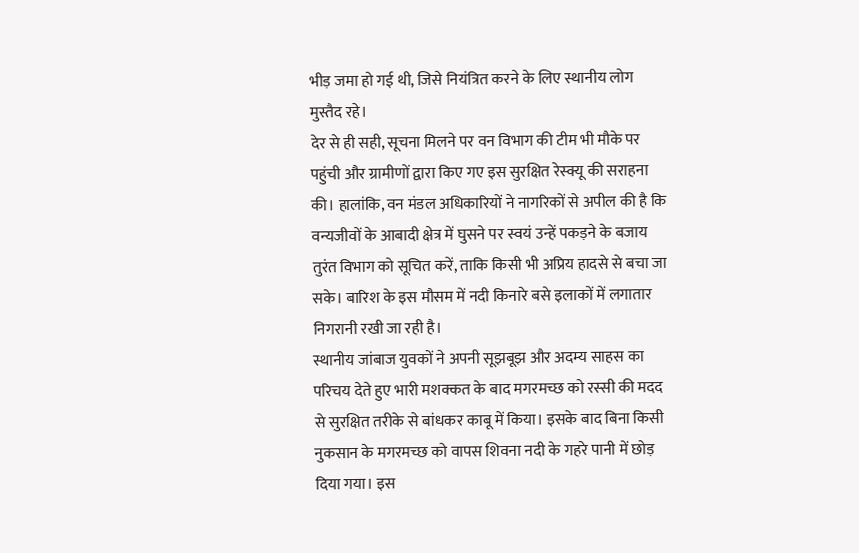भीड़ जमा हो गई थी, जिसे नियंत्रित करने के लिए स्थानीय लोग मुस्तैद रहे।
देर से ही सही, सूचना मिलने पर वन विभाग की टीम भी मौके पर पहुंची और ग्रामीणों द्वारा किए गए इस सुरक्षित रेस्क्यू की सराहना की। हालांकि, वन मंडल अधिकारियों ने नागरिकों से अपील की है कि वन्यजीवों के आबादी क्षेत्र में घुसने पर स्वयं उन्हें पकड़ने के बजाय तुरंत विभाग को सूचित करें, ताकि किसी भी अप्रिय हादसे से बचा जा सके। बारिश के इस मौसम में नदी किनारे बसे इलाकों में लगातार निगरानी रखी जा रही है।
स्थानीय जांबाज युवकों ने अपनी सूझबूझ और अदम्य साहस का परिचय देते हुए भारी मशक्कत के बाद मगरमच्छ को रस्सी की मदद से सुरक्षित तरीके से बांधकर काबू में किया। इसके बाद बिना किसी नुकसान के मगरमच्छ को वापस शिवना नदी के गहरे पानी में छोड़ दिया गया। इस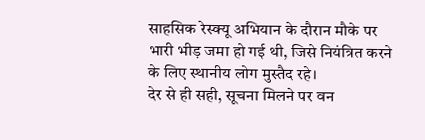साहसिक रेस्क्यू अभियान के दौरान मौके पर भारी भीड़ जमा हो गई थी, जिसे नियंत्रित करने के लिए स्थानीय लोग मुस्तैद रहे।
देर से ही सही, सूचना मिलने पर वन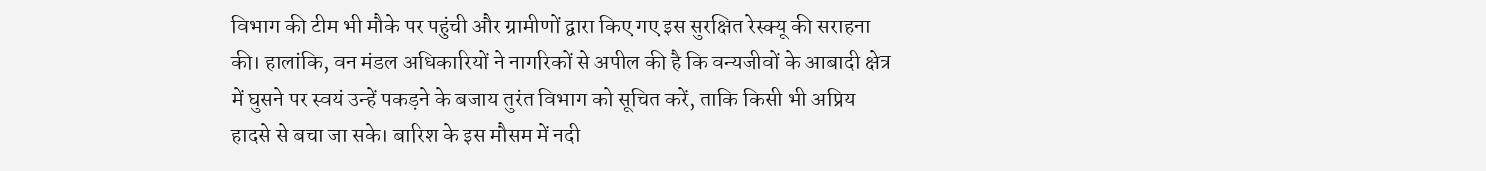विभाग की टीम भी मौके पर पहुंची और ग्रामीणों द्वारा किए गए इस सुरक्षित रेस्क्यू की सराहना की। हालांकि, वन मंडल अधिकारियों ने नागरिकों से अपील की है कि वन्यजीवों के आबादी क्षेत्र में घुसने पर स्वयं उन्हें पकड़ने के बजाय तुरंत विभाग को सूचित करें, ताकि किसी भी अप्रिय हादसे से बचा जा सके। बारिश के इस मौसम में नदी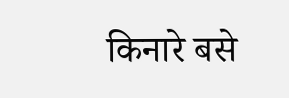किनारे बसे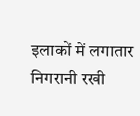इलाकों में लगातार निगरानी रखी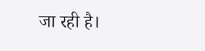जा रही है।